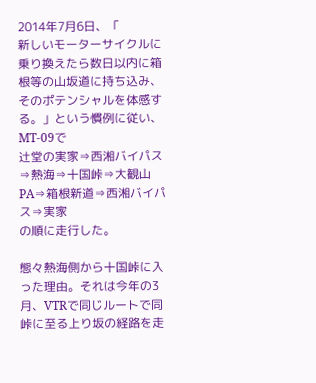2014年7月6日、「
新しいモーターサイクルに乗り換えたら数日以内に箱根等の山坂道に持ち込み、そのポテンシャルを体感する。」という慣例に従い、MT-09で
辻堂の実家⇒西湘バイパス⇒熱海⇒十国峠⇒大観山PA⇒箱根新道⇒西湘バイパス⇒実家
の順に走行した。

態々熱海側から十国峠に入った理由。それは今年の3月、VTRで同じルートで同峠に至る上り坂の経路を走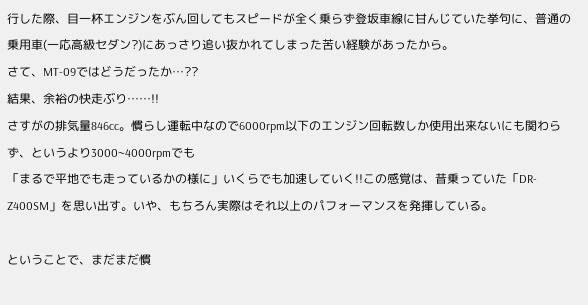行した際、目一杯エンジンをぶん回してもスピードが全く乗らず登坂車線に甘んじていた挙句に、普通の乗用車(一応高級セダン?)にあっさり追い抜かれてしまった苦い経験があったから。
さて、MT-09ではどうだったか…??
結果、余裕の快走ぶり……!!
さすがの排気量846cc。慣らし運転中なので6000rpm以下のエンジン回転数しか使用出来ないにも関わらず、というより3000~4000rpmでも
「まるで平地でも走っているかの様に」いくらでも加速していく!!この感覚は、昔乗っていた「DR-Z400SM」を思い出す。いや、もちろん実際はそれ以上のパフォーマンスを発揮している。

ということで、まだまだ慣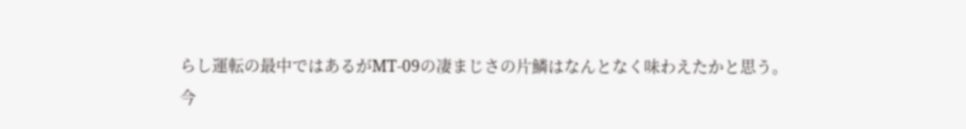らし運転の最中ではあるがMT-09の凄まじさの片鱗はなんとなく味わえたかと思う。
今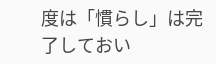度は「慣らし」は完了しておい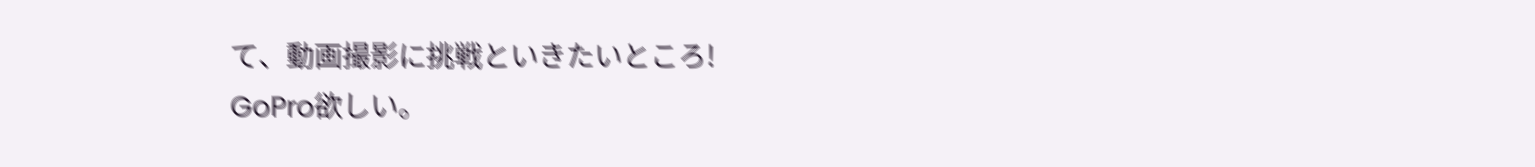て、動画撮影に挑戦といきたいところ!
GoPro欲しい。